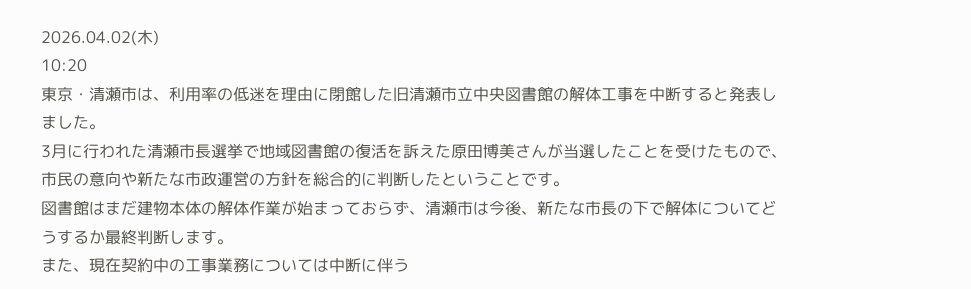2026.04.02(木)
10:20
東京・清瀬市は、利用率の低迷を理由に閉館した旧清瀬市立中央図書館の解体工事を中断すると発表しました。
3月に行われた清瀬市長選挙で地域図書館の復活を訴えた原田博美さんが当選したことを受けたもので、市民の意向や新たな市政運営の方針を総合的に判断したということです。
図書館はまだ建物本体の解体作業が始まっておらず、清瀬市は今後、新たな市長の下で解体についてどうするか最終判断します。
また、現在契約中の工事業務については中断に伴う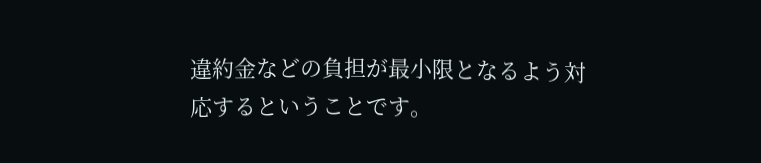違約金などの負担が最小限となるよう対応するということです。